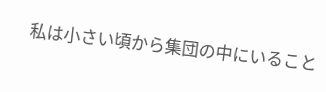私は小さい頃から集団の中にいること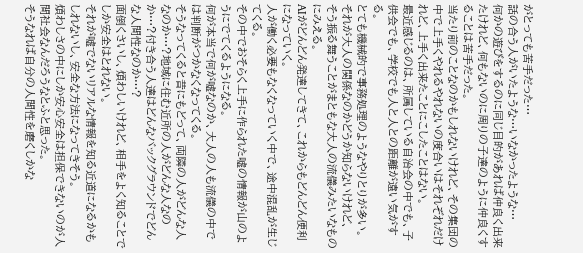がとっても苦手だった…
話の合う人がいたような…いなかったような…
何かの遊びをするのに同じ目的があれば仲良く出来たけれど、何もないのに周りの子達のように仲良くすることは苦手だった。
当たり前のことなのかもしれないけれど、その集団の中で上手くやれるやれないの度合いはそれぞれだけれど、上手く出来たことにこしたことはない。
最近感じるのは、所属している自治会の中でも、子供会でも、学校でも人と人との距離が遠い気がする。
とても機械的で事務処理のようなやりとりが多い。
それが大人の関係なのかどうか知らないけれど、
そう振る舞うことがまともな大人の流儀みたいなものにみえる。
AIがどんどん発達してきて、これからもどんどん便利になっていく。
人が働く必要もなくなっていく中で、途中混乱が生じてくる。
その中でおそらく上手に作られた嘘の情報が山のようにでてくるようになる。
何が本当で何が嘘なのか、大人の人も流儀の中では判断がつかなくなってくる。
そうなってくると昔にもどって、両隣の人がどんな人なのか…?地域に住む近所の人がどんな人なのか…?付き合う人達はどんなバックグラウンドでどんな人間性なのか…?
面倒くさいし、煩わしいけれど、相手をよく知ることでしか安全はとれない。
それが嘘でないリアルな情報を知る近道になるかもしれないし、安全な方法になってきそう。
煩わしさの中にしか安心安全は担保できないのが人間社会なんだろうなとふと思った。
そうなれば自分の人間性を磨くしかな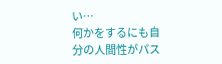い…
何かをするにも自分の人間性がパス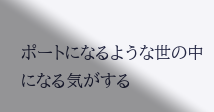ポートになるような世の中になる気がする